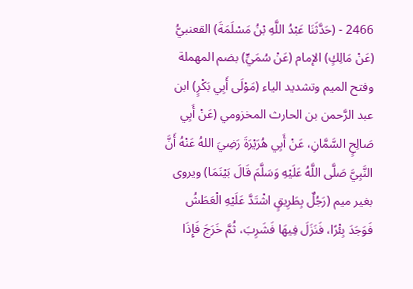2466 - (حَدَّثَنَا عَبْدُ اللَّهِ بْنُ مَسْلَمَةَ) القعنبيُّ (عَنْ مَالِكٍ) الإمام (عَنْ سُمَيٍّ) بضم المهملة وفتح الميم وتشديد الياء (مَوْلَى أَبِي بَكْرٍ) ابن عبد الرَّحمن بن الحارث المخزومي (عَنْ أَبِي صَالِحٍ السَّمَّانِ، عَنْ أَبِي هُرَيْرَةَ رَضِيَ اللهُ عَنْهُ أَنَّ النَّبِيَّ صَلَّى اللَّهُ عَلَيْهِ وَسَلَّمَ قَالَ بَيْنَمَا) ويروى بغير ميم (رَجُلٌ بِطَرِيقٍ اشْتَدَّ عَلَيْهِ الْعَطَشُ فَوَجَدَ بِئْرًا، فَنَزَلَ فِيهَا فَشَرِبَ، ثُمَّ خَرَجَ فَإِذَا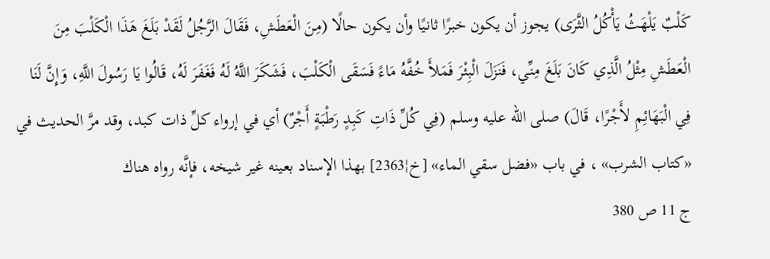كَلْبٌ يَلْهَثُ يَأْكُلُ الثَّرَى) يجوز أن يكون خبرًا ثانيًا وأن يكون حالًا (مِنَ الْعَطَشِ، فَقَالَ الرَّجُلُ لَقَدْ بَلَغَ هَذَا الْكَلْبَ مِنَ الْعَطَشِ مِثْلُ الَّذِي كَانَ بَلَغَ مِنِّي، فَنَزَلَ الْبِئْرَ فَمَلأَ خُفَّهُ مَاءً فَسَقَى الْكَلْبَ، فَشَكَرَ اللَّهُ لَهُ فَغَفَرَ لَهُ، قَالُوا يَا رَسُولَ اللَّهِ، وَإِنَّ لَنَا فِي الْبَهَائِمِ لأَجْرًا، قَالَ) صلى الله عليه وسلم (فِي كُلِّ ذَاتِ كَبِدٍ رَطْبَةٍ أَجْرٌ) أي في إرواء كلِّ ذات كبد، وقد مرَّ الحديث في «كتاب الشرب» ، في باب «فضل سقي الماء» [خ¦2363] بهذا الإسناد بعينه غير شيخه، فإنَّه رواه هناك
ج 11 ص 380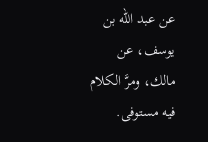عن عبد الله بن يوسف، عن مالك، ومرَّ الكلام فيه مستوفى.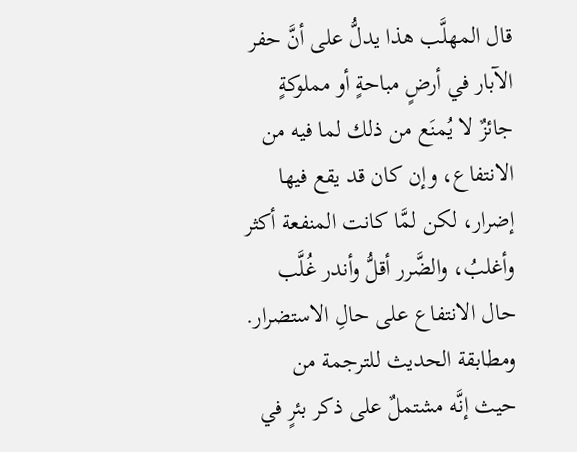قال المهلَّب هذا يدلُّ على أنَّ حفر الآبار في أرضٍ مباحةٍ أو مملوكةٍ جائزٌ لا يُمنَع من ذلك لما فيه من الانتفاع، وإن كان قد يقع فيها إضرار، لكن لمَّا كانت المنفعة أكثر وأغلبُ، والضَّرر أقلُّ وأندر غُلَّب حال الانتفاع على حالِ الاستضرار.
ومطابقة الحديث للترجمة من حيث إنَّه مشتملٌ على ذكر بئرٍ في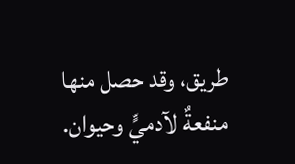طريق، وقد حصل منها منفعةٌ لآدميٍّ وحيوان.